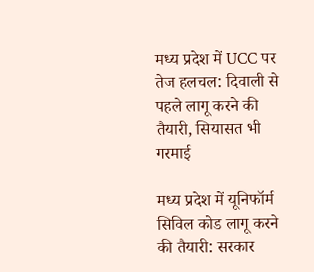मध्य प्रदेश में UCC पर तेज हलचल: दिवाली से पहले लागू करने की तैयारी, सियासत भी गरमाई

मध्य प्रदेश में यूनिफॉर्म सिविल कोड लागू करने की तैयारी: सरकार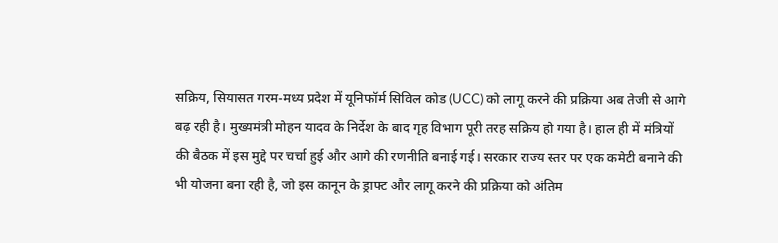सक्रिय, सियासत गरम-मध्य प्रदेश में यूनिफॉर्म सिविल कोड (UCC) को लागू करने की प्रक्रिया अब तेजी से आगे बढ़ रही है। मुख्यमंत्री मोहन यादव के निर्देश के बाद गृह विभाग पूरी तरह सक्रिय हो गया है। हाल ही में मंत्रियों की बैठक में इस मुद्दे पर चर्चा हुई और आगे की रणनीति बनाई गई। सरकार राज्य स्तर पर एक कमेटी बनाने की भी योजना बना रही है, जो इस कानून के ड्राफ्ट और लागू करने की प्रक्रिया को अंतिम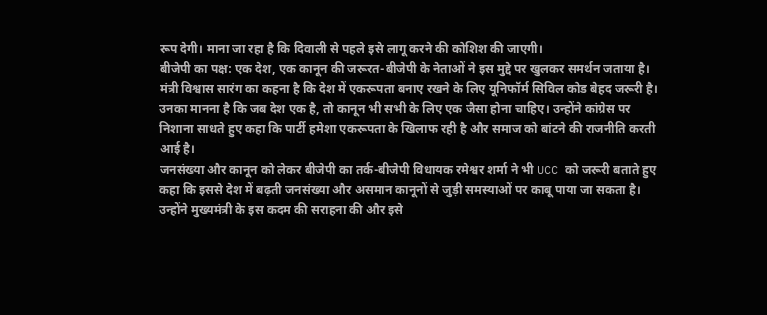रूप देगी। माना जा रहा है कि दिवाली से पहले इसे लागू करने की कोशिश की जाएगी।
बीजेपी का पक्ष: एक देश, एक कानून की जरूरत-बीजेपी के नेताओं ने इस मुद्दे पर खुलकर समर्थन जताया है। मंत्री विश्वास सारंग का कहना है कि देश में एकरूपता बनाए रखने के लिए यूनिफॉर्म सिविल कोड बेहद जरूरी है। उनका मानना है कि जब देश एक है, तो कानून भी सभी के लिए एक जैसा होना चाहिए। उन्होंने कांग्रेस पर निशाना साधते हुए कहा कि पार्टी हमेशा एकरूपता के खिलाफ रही है और समाज को बांटने की राजनीति करती आई है।
जनसंख्या और कानून को लेकर बीजेपी का तर्क-बीजेपी विधायक रमेश्वर शर्मा ने भी UCC को जरूरी बताते हुए कहा कि इससे देश में बढ़ती जनसंख्या और असमान कानूनों से जुड़ी समस्याओं पर काबू पाया जा सकता है। उन्होंने मुख्यमंत्री के इस कदम की सराहना की और इसे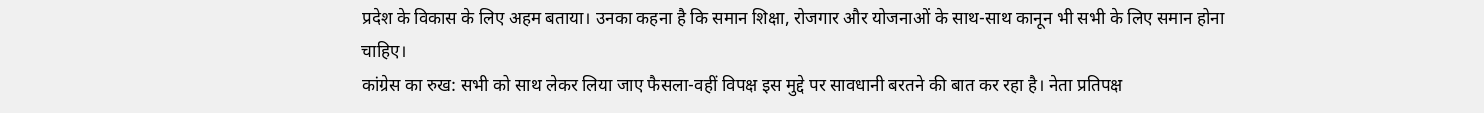प्रदेश के विकास के लिए अहम बताया। उनका कहना है कि समान शिक्षा, रोजगार और योजनाओं के साथ-साथ कानून भी सभी के लिए समान होना चाहिए।
कांग्रेस का रुख: सभी को साथ लेकर लिया जाए फैसला-वहीं विपक्ष इस मुद्दे पर सावधानी बरतने की बात कर रहा है। नेता प्रतिपक्ष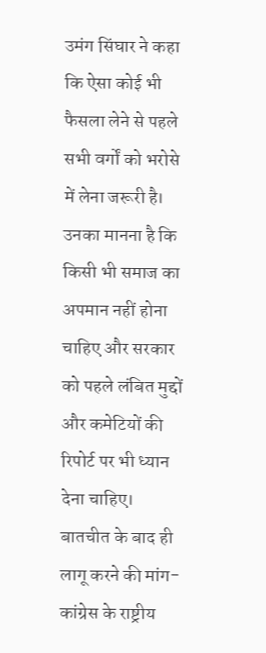उमंग सिंघार ने कहा कि ऐसा कोई भी फैसला लेने से पहले सभी वर्गों को भरोसे में लेना जरूरी है। उनका मानना है कि किसी भी समाज का अपमान नहीं होना चाहिए और सरकार को पहले लंबित मुद्दों और कमेटियों की रिपोर्ट पर भी ध्यान देना चाहिए।
बातचीत के बाद ही लागू करने की मांग-कांग्रेस के राष्ट्रीय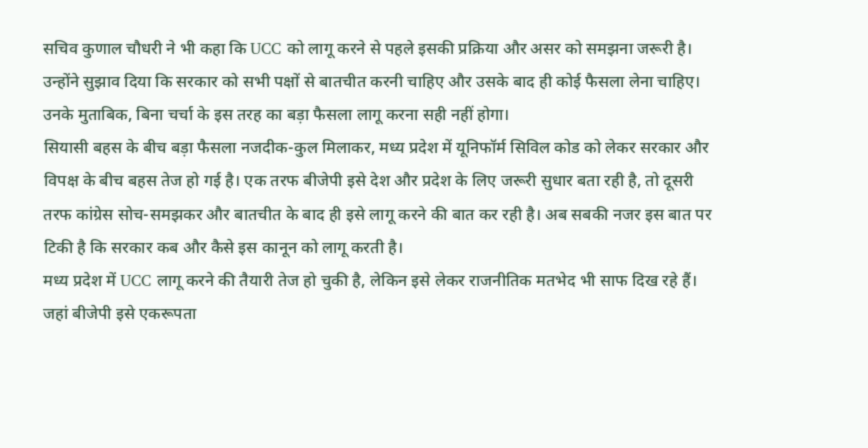सचिव कुणाल चौधरी ने भी कहा कि UCC को लागू करने से पहले इसकी प्रक्रिया और असर को समझना जरूरी है। उन्होंने सुझाव दिया कि सरकार को सभी पक्षों से बातचीत करनी चाहिए और उसके बाद ही कोई फैसला लेना चाहिए। उनके मुताबिक, बिना चर्चा के इस तरह का बड़ा फैसला लागू करना सही नहीं होगा।
सियासी बहस के बीच बड़ा फैसला नजदीक-कुल मिलाकर, मध्य प्रदेश में यूनिफॉर्म सिविल कोड को लेकर सरकार और विपक्ष के बीच बहस तेज हो गई है। एक तरफ बीजेपी इसे देश और प्रदेश के लिए जरूरी सुधार बता रही है, तो दूसरी तरफ कांग्रेस सोच-समझकर और बातचीत के बाद ही इसे लागू करने की बात कर रही है। अब सबकी नजर इस बात पर टिकी है कि सरकार कब और कैसे इस कानून को लागू करती है।
मध्य प्रदेश में UCC लागू करने की तैयारी तेज हो चुकी है, लेकिन इसे लेकर राजनीतिक मतभेद भी साफ दिख रहे हैं। जहां बीजेपी इसे एकरूपता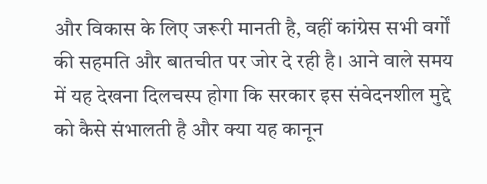और विकास के लिए जरूरी मानती है, वहीं कांग्रेस सभी वर्गों की सहमति और बातचीत पर जोर दे रही है। आने वाले समय में यह देखना दिलचस्प होगा कि सरकार इस संवेदनशील मुद्दे को कैसे संभालती है और क्या यह कानून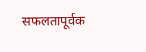सफलतापूर्वक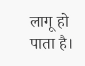लागू हो पाता है।